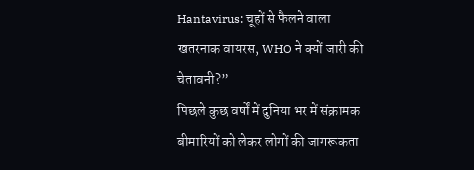Hantavirus: चूहों से फैलने वाला खतरनाक वायरस, WHO ने क्यों जारी की चेतावनी?”
पिछले कुछ वर्षों में दुनिया भर में संक्रामक बीमारियों को लेकर लोगों की जागरूकता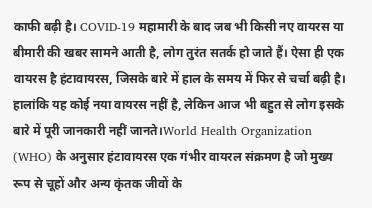काफी बढ़ी है। COVID-19 महामारी के बाद जब भी किसी नए वायरस या बीमारी की खबर सामने आती है, लोग तुरंत सतर्क हो जाते हैं। ऐसा ही एक वायरस है हंटावायरस, जिसके बारे में हाल के समय में फिर से चर्चा बढ़ी है। हालांकि यह कोई नया वायरस नहीं है, लेकिन आज भी बहुत से लोग इसके बारे में पूरी जानकारी नहीं जानते।World Health Organization (WHO) के अनुसार हंटावायरस एक गंभीर वायरल संक्रमण है जो मुख्य रूप से चूहों और अन्य कृंतक जीवों के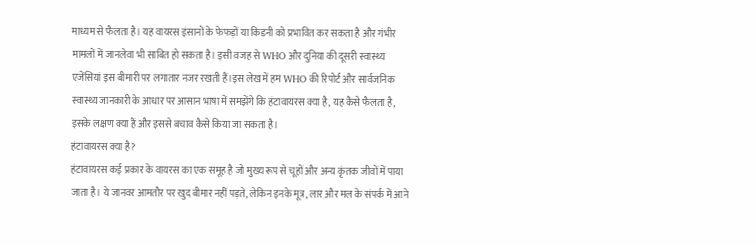माध्यम से फैलता है। यह वायरस इंसानों के फेफड़ों या किडनी को प्रभावित कर सकता है और गंभीर मामलों में जानलेवा भी साबित हो सकता है। इसी वजह से WHO और दुनिया की दूसरी स्वास्थ्य एजेंसियां इस बीमारी पर लगातार नजर रखती हैं।इस लेख में हम WHO की रिपोर्ट और सार्वजनिक स्वास्थ्य जानकारी के आधार पर आसान भाषा में समझेंगे कि हंटावायरस क्या है, यह कैसे फैलता है, इसके लक्षण क्या हैं और इससे बचाव कैसे किया जा सकता है।
हंटावायरस क्या है?
हंटावायरस कई प्रकार के वायरस का एक समूह है जो मुख्य रूप से चूहों और अन्य कृंतक जीवों में पाया जाता है। ये जानवर आमतौर पर खुद बीमार नहीं पड़ते, लेकिन इनके मूत्र, लार और मल के संपर्क में आने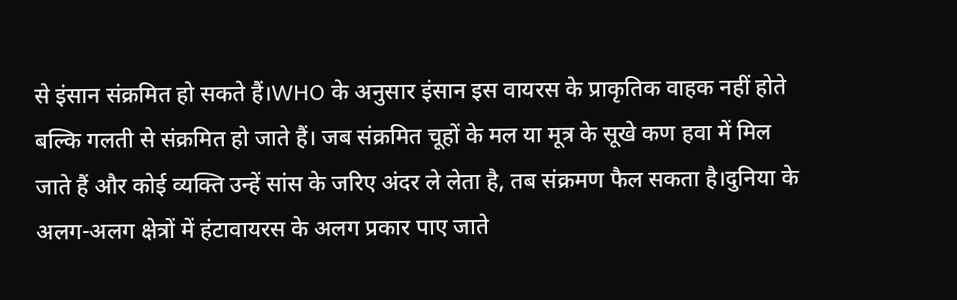से इंसान संक्रमित हो सकते हैं।WHO के अनुसार इंसान इस वायरस के प्राकृतिक वाहक नहीं होते बल्कि गलती से संक्रमित हो जाते हैं। जब संक्रमित चूहों के मल या मूत्र के सूखे कण हवा में मिल जाते हैं और कोई व्यक्ति उन्हें सांस के जरिए अंदर ले लेता है, तब संक्रमण फैल सकता है।दुनिया के अलग-अलग क्षेत्रों में हंटावायरस के अलग प्रकार पाए जाते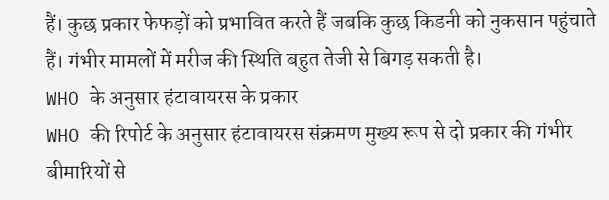हैं। कुछ प्रकार फेफड़ों को प्रभावित करते हैं जबकि कुछ किडनी को नुकसान पहुंचाते हैं। गंभीर मामलों में मरीज की स्थिति बहुत तेजी से बिगड़ सकती है।
WHO के अनुसार हंटावायरस के प्रकार
WHO की रिपोर्ट के अनुसार हंटावायरस संक्रमण मुख्य रूप से दो प्रकार की गंभीर बीमारियों से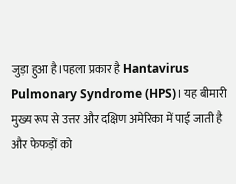जुड़ा हुआ है।पहला प्रकार है Hantavirus Pulmonary Syndrome (HPS)। यह बीमारी मुख्य रूप से उत्तर और दक्षिण अमेरिका में पाई जाती है और फेफड़ों को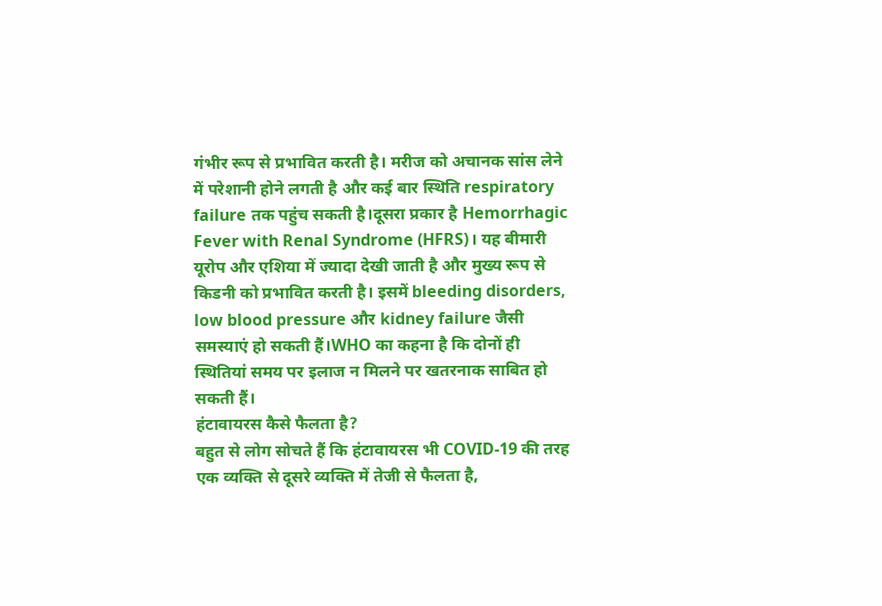गंभीर रूप से प्रभावित करती है। मरीज को अचानक सांस लेने में परेशानी होने लगती है और कई बार स्थिति respiratory failure तक पहुंच सकती है।दूसरा प्रकार है Hemorrhagic Fever with Renal Syndrome (HFRS)। यह बीमारी यूरोप और एशिया में ज्यादा देखी जाती है और मुख्य रूप से किडनी को प्रभावित करती है। इसमें bleeding disorders, low blood pressure और kidney failure जैसी समस्याएं हो सकती हैं।WHO का कहना है कि दोनों ही स्थितियां समय पर इलाज न मिलने पर खतरनाक साबित हो सकती हैं।
हंटावायरस कैसे फैलता है?
बहुत से लोग सोचते हैं कि हंटावायरस भी COVID-19 की तरह एक व्यक्ति से दूसरे व्यक्ति में तेजी से फैलता है,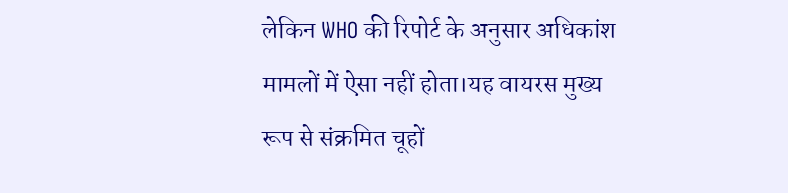लेकिन WHO की रिपोर्ट के अनुसार अधिकांश मामलों में ऐसा नहीं होता।यह वायरस मुख्य रूप से संक्रमित चूहों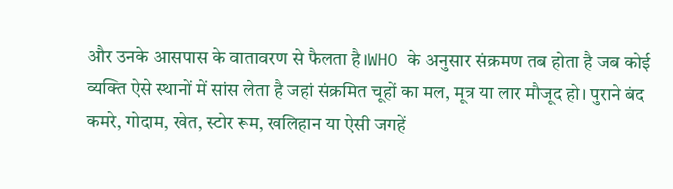और उनके आसपास के वातावरण से फैलता है।WHO के अनुसार संक्रमण तब होता है जब कोई व्यक्ति ऐसे स्थानों में सांस लेता है जहां संक्रमित चूहों का मल, मूत्र या लार मौजूद हो। पुराने बंद कमरे, गोदाम, खेत, स्टोर रूम, खलिहान या ऐसी जगहें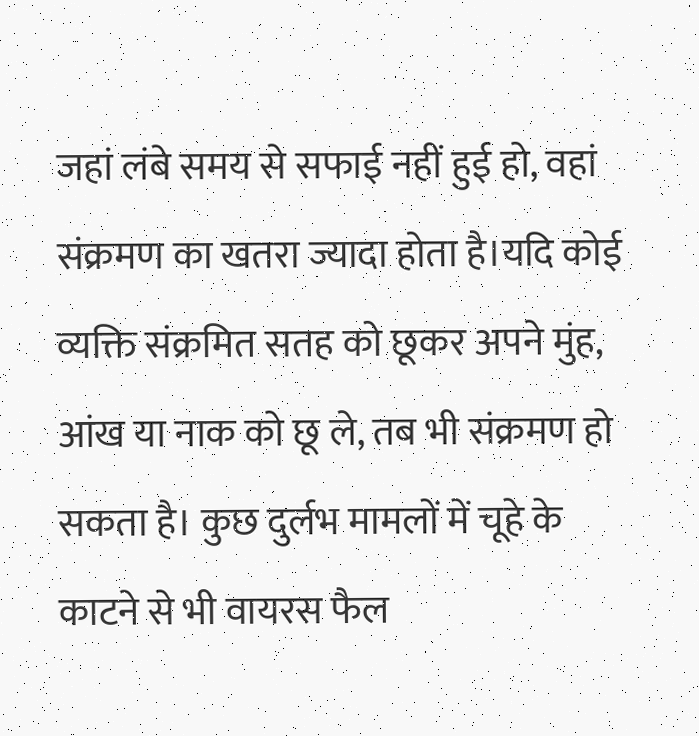जहां लंबे समय से सफाई नहीं हुई हो, वहां संक्रमण का खतरा ज्यादा होता है।यदि कोई व्यक्ति संक्रमित सतह को छूकर अपने मुंह, आंख या नाक को छू ले, तब भी संक्रमण हो सकता है। कुछ दुर्लभ मामलों में चूहे के काटने से भी वायरस फैल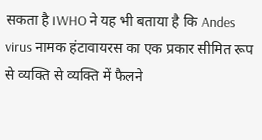सकता है।WHO ने यह भी बताया है कि Andes virus नामक हंटावायरस का एक प्रकार सीमित रूप से व्यक्ति से व्यक्ति में फैलने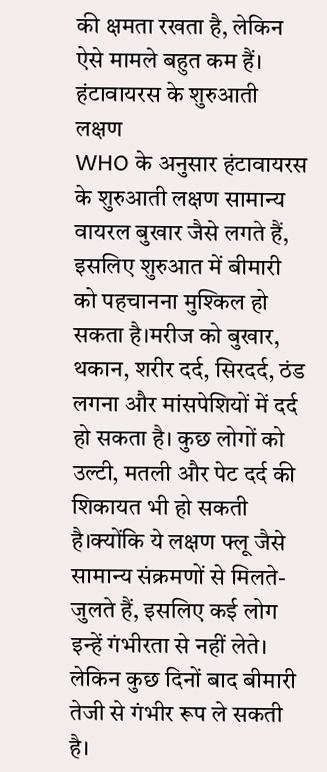की क्षमता रखता है, लेकिन ऐसे मामले बहुत कम हैं।
हंटावायरस के शुरुआती लक्षण
WHO के अनुसार हंटावायरस के शुरुआती लक्षण सामान्य वायरल बुखार जैसे लगते हैं, इसलिए शुरुआत में बीमारी को पहचानना मुश्किल हो सकता है।मरीज को बुखार, थकान, शरीर दर्द, सिरदर्द, ठंड लगना और मांसपेशियों में दर्द हो सकता है। कुछ लोगों को उल्टी, मतली और पेट दर्द की शिकायत भी हो सकती है।क्योंकि ये लक्षण फ्लू जैसे सामान्य संक्रमणों से मिलते-जुलते हैं, इसलिए कई लोग इन्हें गंभीरता से नहीं लेते। लेकिन कुछ दिनों बाद बीमारी तेजी से गंभीर रूप ले सकती है।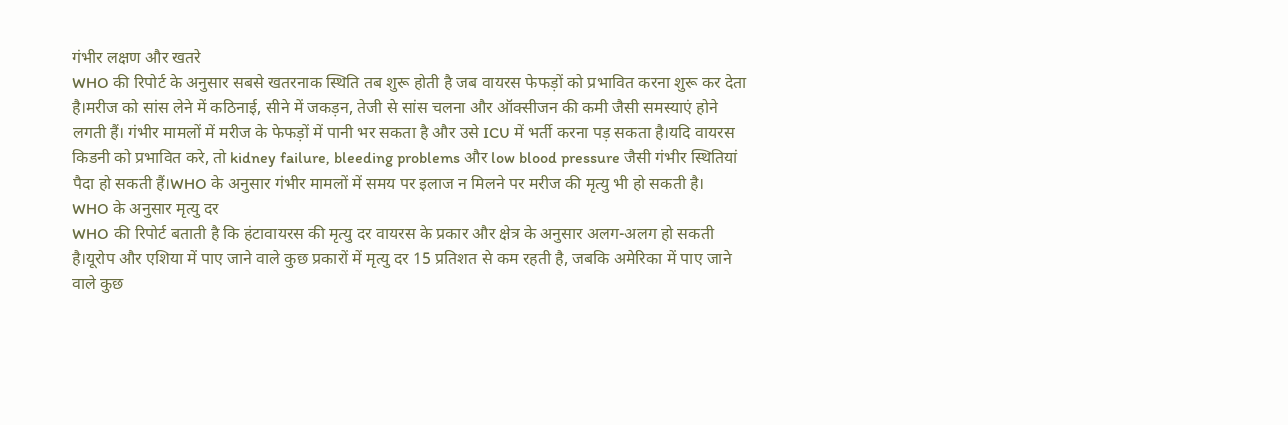गंभीर लक्षण और खतरे
WHO की रिपोर्ट के अनुसार सबसे खतरनाक स्थिति तब शुरू होती है जब वायरस फेफड़ों को प्रभावित करना शुरू कर देता है।मरीज को सांस लेने में कठिनाई, सीने में जकड़न, तेजी से सांस चलना और ऑक्सीजन की कमी जैसी समस्याएं होने लगती हैं। गंभीर मामलों में मरीज के फेफड़ों में पानी भर सकता है और उसे ICU में भर्ती करना पड़ सकता है।यदि वायरस किडनी को प्रभावित करे, तो kidney failure, bleeding problems और low blood pressure जैसी गंभीर स्थितियां पैदा हो सकती हैं।WHO के अनुसार गंभीर मामलों में समय पर इलाज न मिलने पर मरीज की मृत्यु भी हो सकती है।
WHO के अनुसार मृत्यु दर
WHO की रिपोर्ट बताती है कि हंटावायरस की मृत्यु दर वायरस के प्रकार और क्षेत्र के अनुसार अलग-अलग हो सकती है।यूरोप और एशिया में पाए जाने वाले कुछ प्रकारों में मृत्यु दर 15 प्रतिशत से कम रहती है, जबकि अमेरिका में पाए जाने वाले कुछ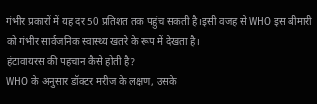गंभीर प्रकारों में यह दर 50 प्रतिशत तक पहुंच सकती है।इसी वजह से WHO इस बीमारी को गंभीर सार्वजनिक स्वास्थ्य खतरे के रूप में देखता है।
हंटावायरस की पहचान कैसे होती है?
WHO के अनुसार डॉक्टर मरीज के लक्षण, उसके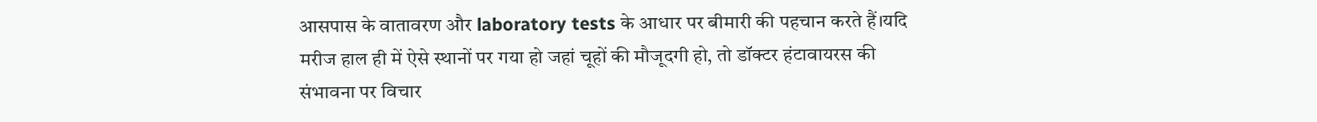आसपास के वातावरण और laboratory tests के आधार पर बीमारी की पहचान करते हैं।यदि मरीज हाल ही में ऐसे स्थानों पर गया हो जहां चूहों की मौजूदगी हो, तो डॉक्टर हंटावायरस की संभावना पर विचार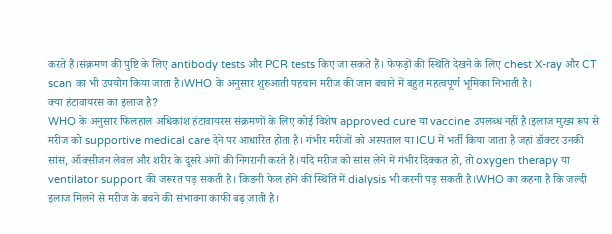करते हैं।संक्रमण की पुष्टि के लिए antibody tests और PCR tests किए जा सकते हैं। फेफड़ों की स्थिति देखने के लिए chest X-ray और CT scan का भी उपयोग किया जाता है।WHO के अनुसार शुरुआती पहचान मरीज की जान बचाने में बहुत महत्वपूर्ण भूमिका निभाती है।
क्या हंटावायरस का इलाज है?
WHO के अनुसार फिलहाल अधिकांश हंटावायरस संक्रमणों के लिए कोई विशेष approved cure या vaccine उपलब्ध नहीं है।इलाज मुख्य रूप से मरीज को supportive medical care देने पर आधारित होता है। गंभीर मरीजों को अस्पताल या ICU में भर्ती किया जाता है जहां डॉक्टर उनकी सांस, ऑक्सीजन लेवल और शरीर के दूसरे अंगों की निगरानी करते हैं।यदि मरीज को सांस लेने में गंभीर दिक्कत हो, तो oxygen therapy या ventilator support की जरूरत पड़ सकती है। किडनी फेल होने की स्थिति में dialysis भी करनी पड़ सकती है।WHO का कहना है कि जल्दी इलाज मिलने से मरीज के बचने की संभावना काफी बढ़ जाती है।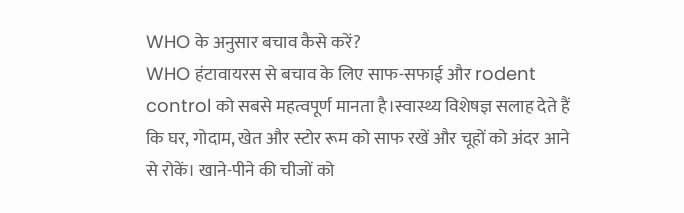WHO के अनुसार बचाव कैसे करें?
WHO हंटावायरस से बचाव के लिए साफ-सफाई और rodent control को सबसे महत्वपूर्ण मानता है।स्वास्थ्य विशेषज्ञ सलाह देते हैं कि घर, गोदाम, खेत और स्टोर रूम को साफ रखें और चूहों को अंदर आने से रोकें। खाने-पीने की चीजों को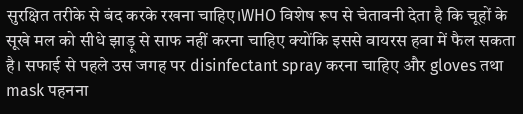सुरक्षित तरीके से बंद करके रखना चाहिए।WHO विशेष रूप से चेतावनी देता है कि चूहों के सूखे मल को सीधे झाड़ू से साफ नहीं करना चाहिए क्योंकि इससे वायरस हवा में फैल सकता है। सफाई से पहले उस जगह पर disinfectant spray करना चाहिए और gloves तथा mask पहनना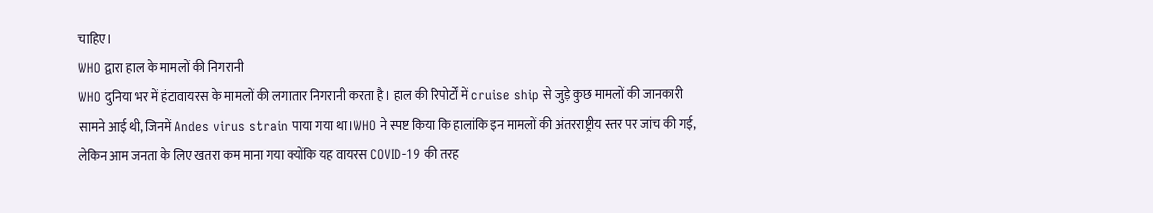चाहिए।
WHO द्वारा हाल के मामलों की निगरानी
WHO दुनिया भर में हंटावायरस के मामलों की लगातार निगरानी करता है। हाल की रिपोर्टों में cruise ship से जुड़े कुछ मामलों की जानकारी सामने आई थी, जिनमें Andes virus strain पाया गया था।WHO ने स्पष्ट किया कि हालांकि इन मामलों की अंतरराष्ट्रीय स्तर पर जांच की गई, लेकिन आम जनता के लिए खतरा कम माना गया क्योंकि यह वायरस COVID-19 की तरह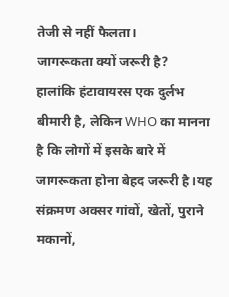तेजी से नहीं फैलता।
जागरूकता क्यों जरूरी है?
हालांकि हंटावायरस एक दुर्लभ बीमारी है, लेकिन WHO का मानना है कि लोगों में इसके बारे में जागरूकता होना बेहद जरूरी है।यह संक्रमण अक्सर गांवों, खेतों, पुराने मकानों,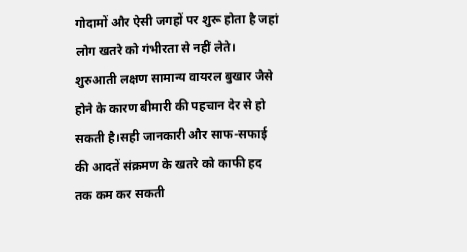गोदामों और ऐसी जगहों पर शुरू होता है जहां लोग खतरे को गंभीरता से नहीं लेते। शुरुआती लक्षण सामान्य वायरल बुखार जैसे होने के कारण बीमारी की पहचान देर से हो सकती है।सही जानकारी और साफ-सफाई की आदतें संक्रमण के खतरे को काफी हद तक कम कर सकती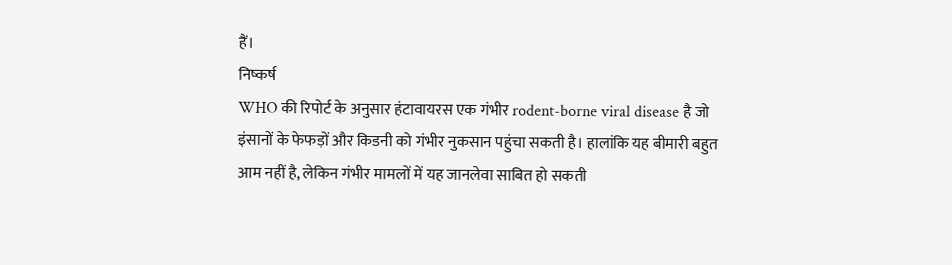हैं।
निष्कर्ष
WHO की रिपोर्ट के अनुसार हंटावायरस एक गंभीर rodent-borne viral disease है जो इंसानों के फेफड़ों और किडनी को गंभीर नुकसान पहुंचा सकती है। हालांकि यह बीमारी बहुत आम नहीं है, लेकिन गंभीर मामलों में यह जानलेवा साबित हो सकती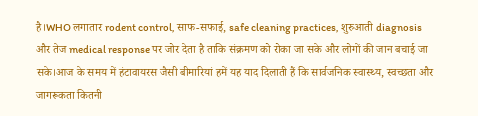है।WHO लगातार rodent control, साफ-सफाई, safe cleaning practices, शुरुआती diagnosis और तेज medical response पर जोर देता है ताकि संक्रमण को रोका जा सके और लोगों की जान बचाई जा सके।आज के समय में हंटावायरस जैसी बीमारियां हमें यह याद दिलाती हैं कि सार्वजनिक स्वास्थ्य, स्वच्छता और जागरूकता कितनी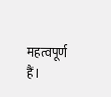महत्वपूर्ण हैं।